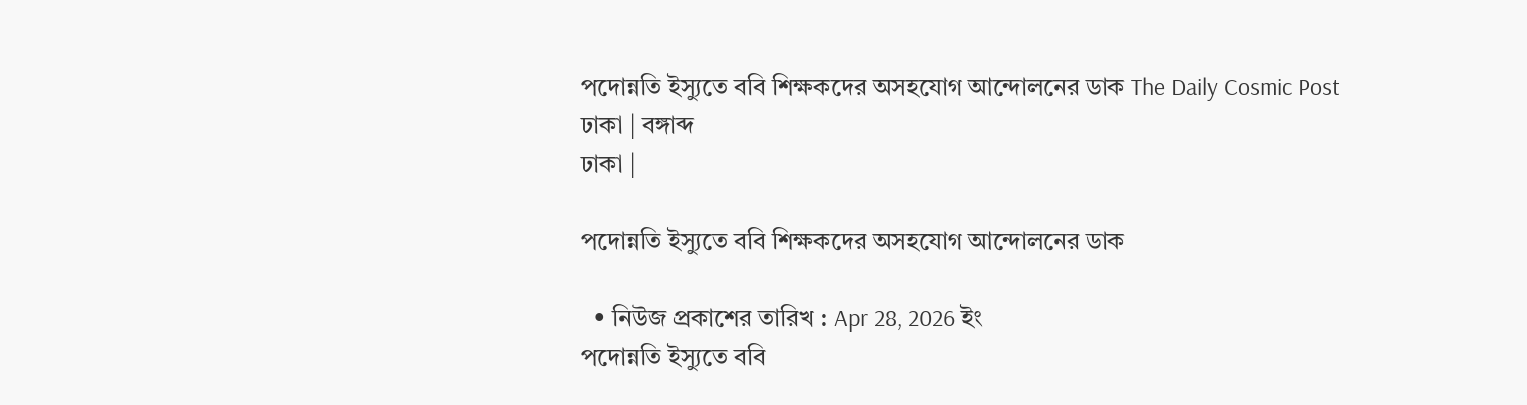পদোন্নতি ইস্যুতে ববি শিক্ষকদের অসহযোগ আন্দোলনের ডাক The Daily Cosmic Post
ঢাকা | বঙ্গাব্দ
ঢাকা |

পদোন্নতি ইস্যুতে ববি শিক্ষকদের অসহযোগ আন্দোলনের ডাক

  • নিউজ প্রকাশের তারিখ : Apr 28, 2026 ইং
পদোন্নতি ইস্যুতে ববি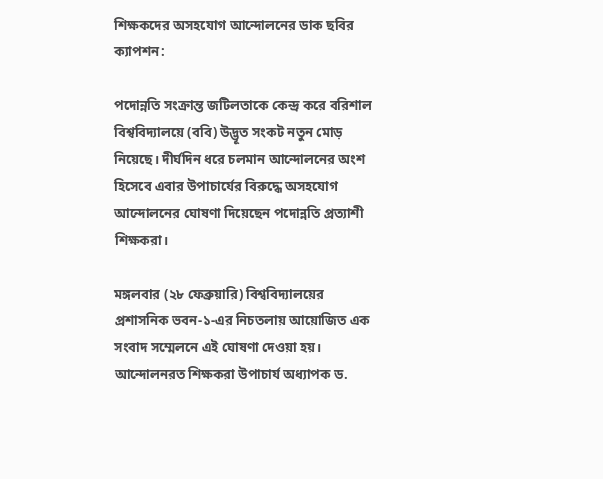শিক্ষকদের অসহযোগ আন্দোলনের ডাক ছবির ক্যাপশন:

পদোন্নতি সংক্রান্ত জটিলতাকে কেন্দ্র করে বরিশাল বিশ্ববিদ্যালয়ে (ববি) উদ্ভূত সংকট নতুন মোড় নিয়েছে। দীর্ঘদিন ধরে চলমান আন্দোলনের অংশ হিসেবে এবার উপাচার্যের বিরুদ্ধে অসহযোগ আন্দোলনের ঘোষণা দিয়েছেন পদোন্নতি প্রত্যাশী শিক্ষকরা।

মঙ্গলবার (২৮ ফেব্রুয়ারি) বিশ্ববিদ্যালয়ের প্রশাসনিক ভবন-১-এর নিচতলায় আয়োজিত এক সংবাদ সম্মেলনে এই ঘোষণা দেওয়া হয়। আন্দোলনরত শিক্ষকরা উপাচার্য অধ্যাপক ড.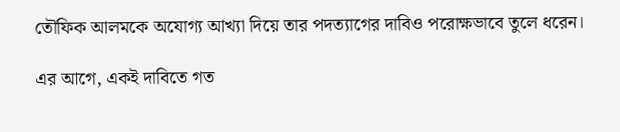তৌফিক আলমকে অযোগ্য আখ্যা দিয়ে তার পদত্যাগের দাবিও পরোক্ষভাবে তুলে ধরেন।

এর আগে, একই দাবিতে গত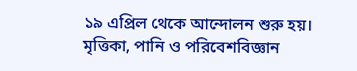১৯ এপ্রিল থেকে আন্দোলন শুরু হয়। মৃত্তিকা, পানি ও পরিবেশবিজ্ঞান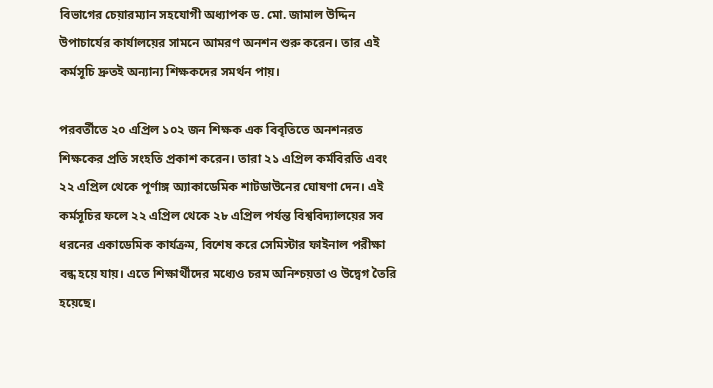বিভাগের চেয়ারম্যান সহযোগী অধ্যাপক ড. মো. জামাল উদ্দিন উপাচার্যের কার্যালয়ের সামনে আমরণ অনশন শুরু করেন। তার এই কর্মসূচি দ্রুতই অন্যান্য শিক্ষকদের সমর্থন পায়।

পরবর্তীতে ২০ এপ্রিল ১০২ জন শিক্ষক এক বিবৃতিতে অনশনরত শিক্ষকের প্রতি সংহতি প্রকাশ করেন। তারা ২১ এপ্রিল কর্মবিরতি এবং ২২ এপ্রিল থেকে পূর্ণাঙ্গ অ্যাকাডেমিক শাটডাউনের ঘোষণা দেন। এই কর্মসূচির ফলে ২২ এপ্রিল থেকে ২৮ এপ্রিল পর্যন্ত বিশ্ববিদ্যালয়ের সব ধরনের একাডেমিক কার্যক্রম, বিশেষ করে সেমিস্টার ফাইনাল পরীক্ষা বন্ধ হয়ে যায়। এতে শিক্ষার্থীদের মধ্যেও চরম অনিশ্চয়তা ও উদ্বেগ তৈরি হয়েছে।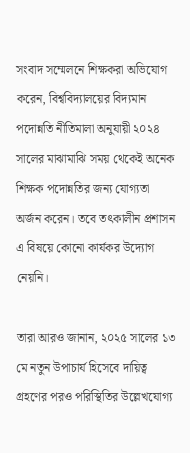সংবাদ সম্মেলনে শিক্ষকরা অভিযোগ করেন, বিশ্ববিদ্যালয়ের বিদ্যমান পদোন্নতি নীতিমালা অনুযায়ী ২০২৪ সালের মাঝামাঝি সময় থেকেই অনেক শিক্ষক পদোন্নতির জন্য যোগ্যতা অর্জন করেন। তবে তৎকালীন প্রশাসন এ বিষয়ে কোনো কার্যকর উদ্যোগ নেয়নি।

তারা আরও জানান, ২০২৫ সালের ১৩ মে নতুন উপাচার্য হিসেবে দায়িত্ব গ্রহণের পরও পরিস্থিতির উল্লেখযোগ্য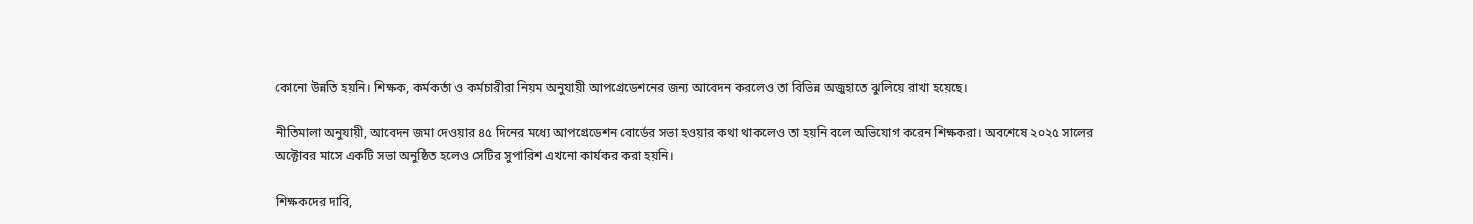কোনো উন্নতি হয়নি। শিক্ষক, কর্মকর্তা ও কর্মচারীরা নিয়ম অনুযায়ী আপগ্রেডেশনের জন্য আবেদন করলেও তা বিভিন্ন অজুহাতে ঝুলিয়ে রাখা হয়েছে।

নীতিমালা অনুযায়ী, আবেদন জমা দেওয়ার ৪৫ দিনের মধ্যে আপগ্রেডেশন বোর্ডের সভা হওয়ার কথা থাকলেও তা হয়নি বলে অভিযোগ করেন শিক্ষকরা। অবশেষে ২০২৫ সালের অক্টোবর মাসে একটি সভা অনুষ্ঠিত হলেও সেটির সুপারিশ এখনো কার্যকর করা হয়নি।

শিক্ষকদের দাবি,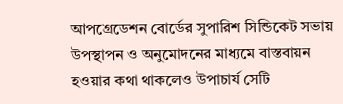আপগ্রেডেশন বোর্ডের সুপারিশ সিন্ডিকেট সভায় উপস্থাপন ও অনুমোদনের মাধ্যমে বাস্তবায়ন হওয়ার কথা থাকলেও উপাচার্য সেটি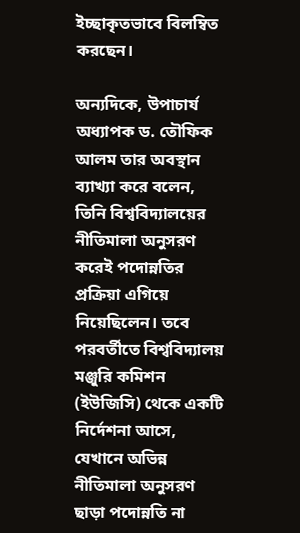ইচ্ছাকৃতভাবে বিলম্বিত করছেন।

অন্যদিকে, উপাচার্য অধ্যাপক ড. তৌফিক আলম তার অবস্থান ব্যাখ্যা করে বলেন, তিনি বিশ্ববিদ্যালয়ের নীতিমালা অনুসরণ করেই পদোন্নতির প্রক্রিয়া এগিয়ে নিয়েছিলেন। তবে পরবর্তীতে বিশ্ববিদ্যালয় মঞ্জুরি কমিশন (ইউজিসি) থেকে একটি নির্দেশনা আসে, যেখানে অভিন্ন নীতিমালা অনুসরণ ছাড়া পদোন্নতি না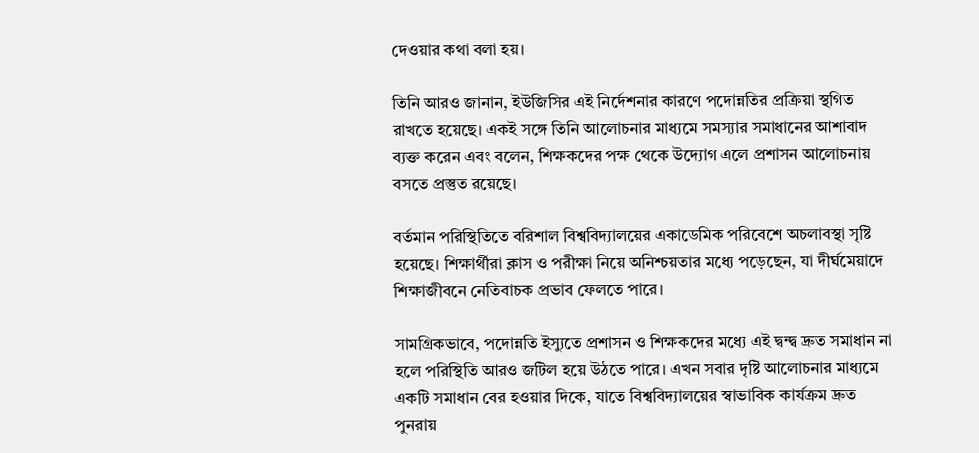দেওয়ার কথা বলা হয়।

তিনি আরও জানান, ইউজিসির এই নির্দেশনার কারণে পদোন্নতির প্রক্রিয়া স্থগিত রাখতে হয়েছে। একই সঙ্গে তিনি আলোচনার মাধ্যমে সমস্যার সমাধানের আশাবাদ ব্যক্ত করেন এবং বলেন, শিক্ষকদের পক্ষ থেকে উদ্যোগ এলে প্রশাসন আলোচনায় বসতে প্রস্তুত রয়েছে।

বর্তমান পরিস্থিতিতে বরিশাল বিশ্ববিদ্যালয়ের একাডেমিক পরিবেশে অচলাবস্থা সৃষ্টি হয়েছে। শিক্ষার্থীরা ক্লাস ও পরীক্ষা নিয়ে অনিশ্চয়তার মধ্যে পড়েছেন, যা দীর্ঘমেয়াদে শিক্ষাজীবনে নেতিবাচক প্রভাব ফেলতে পারে।

সামগ্রিকভাবে, পদোন্নতি ইস্যুতে প্রশাসন ও শিক্ষকদের মধ্যে এই দ্বন্দ্ব দ্রুত সমাধান না হলে পরিস্থিতি আরও জটিল হয়ে উঠতে পারে। এখন সবার দৃষ্টি আলোচনার মাধ্যমে একটি সমাধান বের হওয়ার দিকে, যাতে বিশ্ববিদ্যালয়ের স্বাভাবিক কার্যক্রম দ্রুত পুনরায়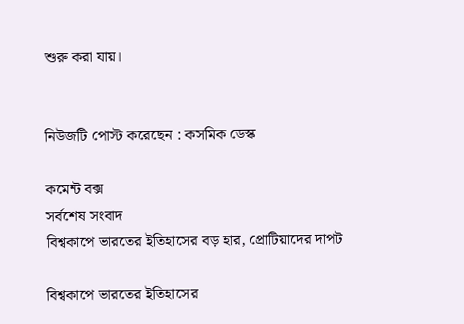শুরু করা যায়।


নিউজটি পোস্ট করেছেন : কসমিক ডেস্ক

কমেন্ট বক্স
সর্বশেষ সংবাদ
বিশ্বকাপে ভারতের ইতিহাসের বড় হার, প্রোটিয়াদের দাপট

বিশ্বকাপে ভারতের ইতিহাসের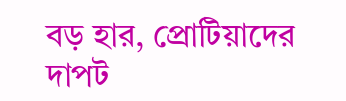বড় হার, প্রোটিয়াদের দাপট